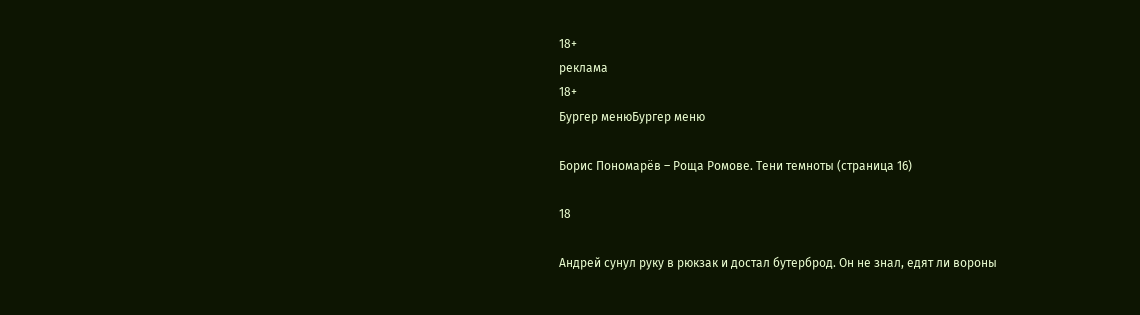18+
реклама
18+
Бургер менюБургер меню

Борис Пономарёв – Роща Ромове. Тени темноты (страница 16)

18

Андрей сунул руку в рюкзак и достал бутерброд. Он не знал, едят ли вороны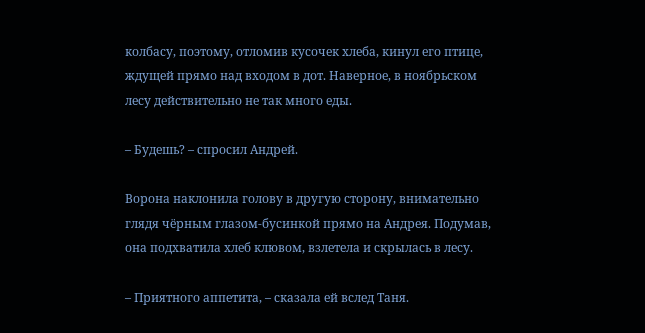колбасу, поэтому, отломив кусочек хлеба, кинул его птице, ждущей прямо над входом в дот. Наверное, в ноябрьском лесу действительно не так много еды.

– Будешь? – спросил Андрей.

Ворона наклонила голову в другую сторону, внимательно глядя чёрным глазом-бусинкой прямо на Андрея. Подумав, она подхватила хлеб клювом, взлетела и скрылась в лесу.

– Приятного аппетита, – сказала ей вслед Таня.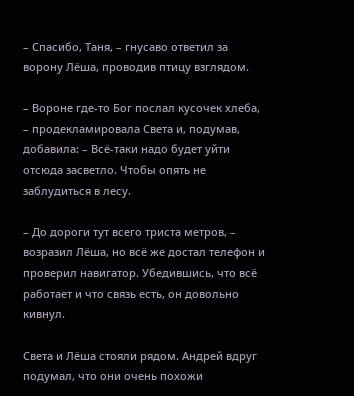– Спасибо, Таня, – гнусаво ответил за ворону Лёша, проводив птицу взглядом.

– Вороне где-то Бог послал кусочек хлеба, – продекламировала Света и, подумав, добавила: – Всё-таки надо будет уйти отсюда засветло. Чтобы опять не заблудиться в лесу.

– До дороги тут всего триста метров, – возразил Лёша, но всё же достал телефон и проверил навигатор. Убедившись, что всё работает и что связь есть, он довольно кивнул.

Света и Лёша стояли рядом. Андрей вдруг подумал, что они очень похожи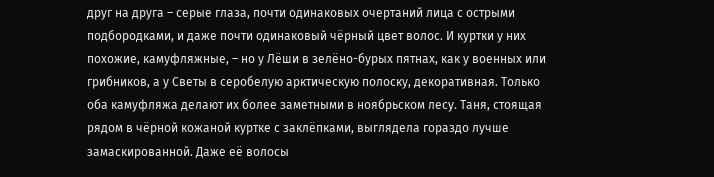друг на друга – серые глаза, почти одинаковых очертаний лица с острыми подбородками, и даже почти одинаковый чёрный цвет волос. И куртки у них похожие, камуфляжные, – но у Лёши в зелёно-бурых пятнах, как у военных или грибников, а у Светы в серобелую арктическую полоску, декоративная. Только оба камуфляжа делают их более заметными в ноябрьском лесу. Таня, стоящая рядом в чёрной кожаной куртке с заклёпками, выглядела гораздо лучше замаскированной. Даже её волосы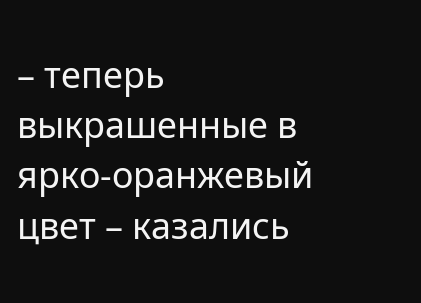– теперь выкрашенные в ярко-оранжевый цвет – казались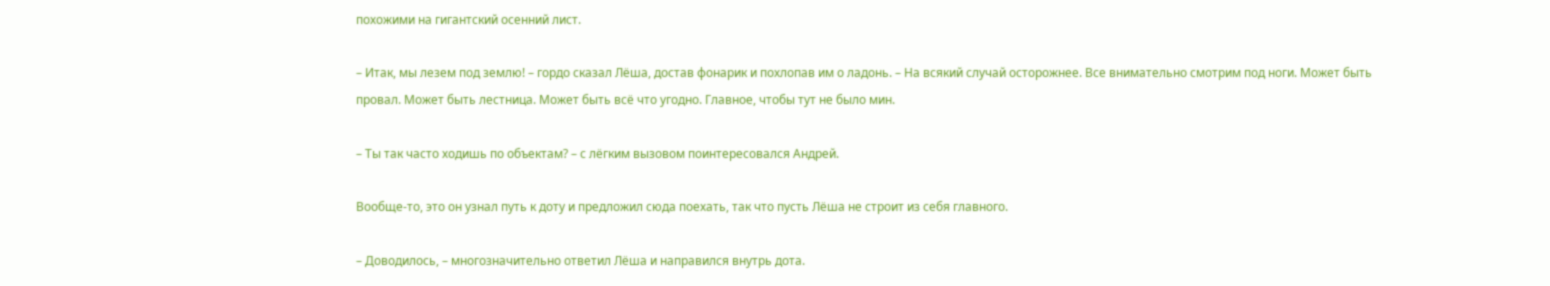похожими на гигантский осенний лист.

– Итак, мы лезем под землю! – гордо сказал Лёша, достав фонарик и похлопав им о ладонь. – На всякий случай осторожнее. Все внимательно смотрим под ноги. Может быть провал. Может быть лестница. Может быть всё что угодно. Главное, чтобы тут не было мин.

– Ты так часто ходишь по объектам? – с лёгким вызовом поинтересовался Андрей.

Вообще-то, это он узнал путь к доту и предложил сюда поехать, так что пусть Лёша не строит из себя главного.

– Доводилось, – многозначительно ответил Лёша и направился внутрь дота.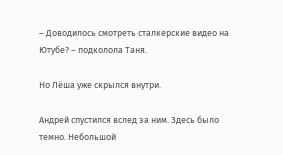– Доводилось смотреть сталкерские видео на Ютубе? – подколола Таня.

Но Лёша уже скрылся внутри.

Андрей спустился вслед за ним. Здесь было темно. Небольшой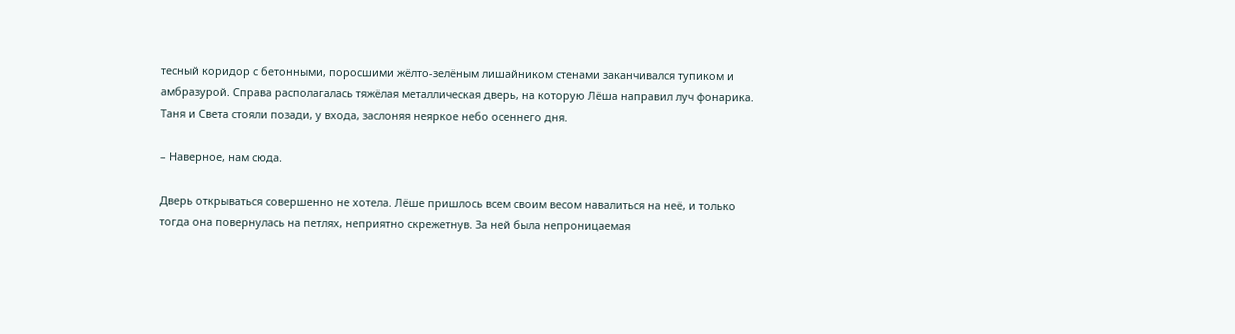тесный коридор с бетонными, поросшими жёлто-зелёным лишайником стенами заканчивался тупиком и амбразурой. Справа располагалась тяжёлая металлическая дверь, на которую Лёша направил луч фонарика. Таня и Света стояли позади, у входа, заслоняя неяркое небо осеннего дня.

– Наверное, нам сюда.

Дверь открываться совершенно не хотела. Лёше пришлось всем своим весом навалиться на неё, и только тогда она повернулась на петлях, неприятно скрежетнув. За ней была непроницаемая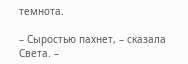темнота.

– Сыростью пахнет, – сказала Света. –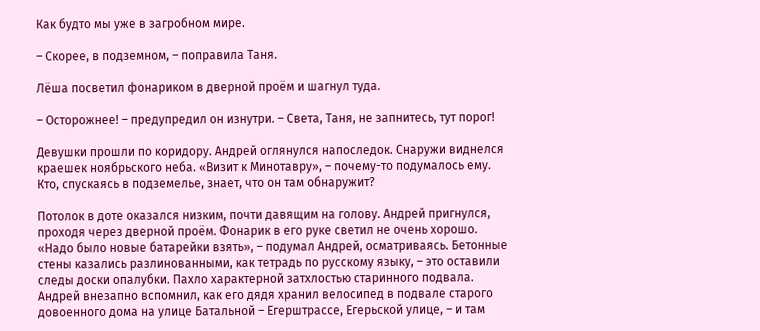Как будто мы уже в загробном мире.

– Скорее, в подземном, – поправила Таня.

Лёша посветил фонариком в дверной проём и шагнул туда.

– Осторожнее! – предупредил он изнутри. – Света, Таня, не запнитесь, тут порог!

Девушки прошли по коридору. Андрей оглянулся напоследок. Снаружи виднелся краешек ноябрьского неба. «Визит к Минотавру», – почему-то подумалось ему. Кто, спускаясь в подземелье, знает, что он там обнаружит?

Потолок в доте оказался низким, почти давящим на голову. Андрей пригнулся, проходя через дверной проём. Фонарик в его руке светил не очень хорошо. «Надо было новые батарейки взять», – подумал Андрей, осматриваясь. Бетонные стены казались разлинованными, как тетрадь по русскому языку, – это оставили следы доски опалубки. Пахло характерной затхлостью старинного подвала. Андрей внезапно вспомнил, как его дядя хранил велосипед в подвале старого довоенного дома на улице Батальной – Егерштрассе, Егерьской улице, – и там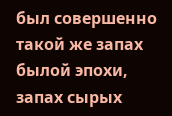был совершенно такой же запах былой эпохи, запах сырых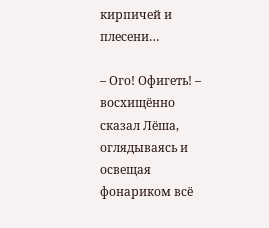кирпичей и плесени…

– Ого! Офигеть! – восхищённо сказал Лёша, оглядываясь и освещая фонариком всё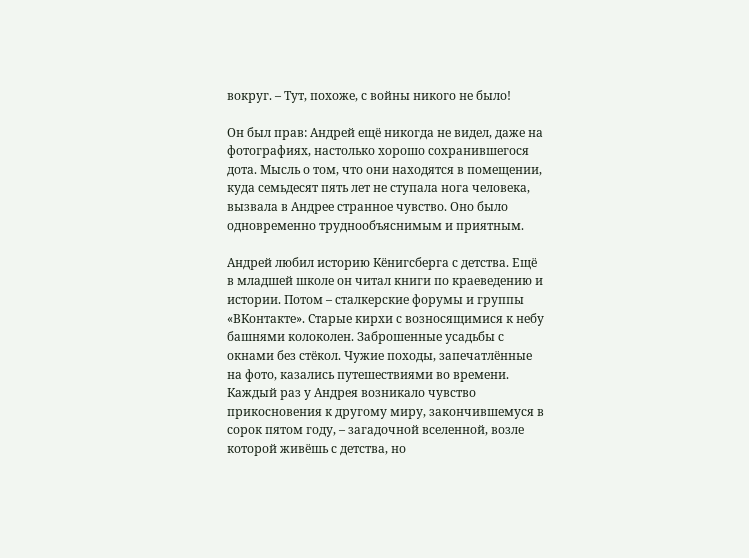вокруг. – Тут, похоже, с войны никого не было!

Он был прав: Андрей ещё никогда не видел, даже на фотографиях, настолько хорошо сохранившегося дота. Мысль о том, что они находятся в помещении, куда семьдесят пять лет не ступала нога человека, вызвала в Андрее странное чувство. Оно было одновременно труднообъяснимым и приятным.

Андрей любил историю Кёнигсберга с детства. Ещё в младшей школе он читал книги по краеведению и истории. Потом – сталкерские форумы и группы «ВКонтакте». Старые кирхи с возносящимися к небу башнями колоколен. Заброшенные усадьбы с окнами без стёкол. Чужие походы, запечатлённые на фото, казались путешествиями во времени. Каждый раз у Андрея возникало чувство прикосновения к другому миру, закончившемуся в сорок пятом году, – загадочной вселенной, возле которой живёшь с детства, но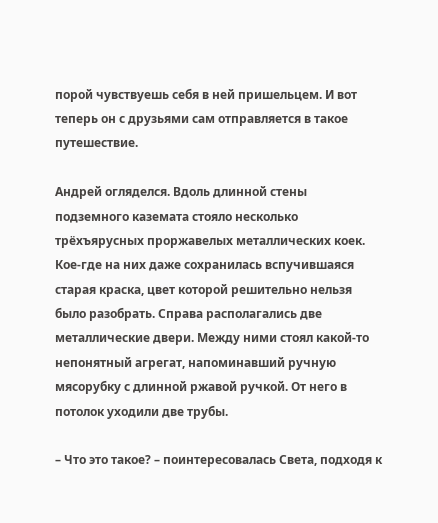порой чувствуешь себя в ней пришельцем. И вот теперь он с друзьями сам отправляется в такое путешествие.

Андрей огляделся. Вдоль длинной стены подземного каземата стояло несколько трёхъярусных проржавелых металлических коек. Кое-где на них даже сохранилась вспучившаяся старая краска, цвет которой решительно нельзя было разобрать. Справа располагались две металлические двери. Между ними стоял какой-то непонятный агрегат, напоминавший ручную мясорубку с длинной ржавой ручкой. От него в потолок уходили две трубы.

– Что это такое? – поинтересовалась Света, подходя к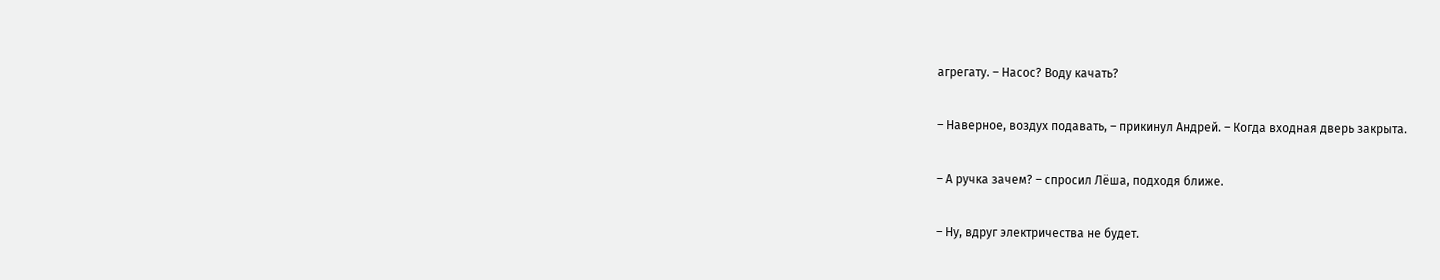агрегату. – Насос? Воду качать?

– Наверное, воздух подавать, – прикинул Андрей. – Когда входная дверь закрыта.

– А ручка зачем? – спросил Лёша, подходя ближе.

– Ну, вдруг электричества не будет.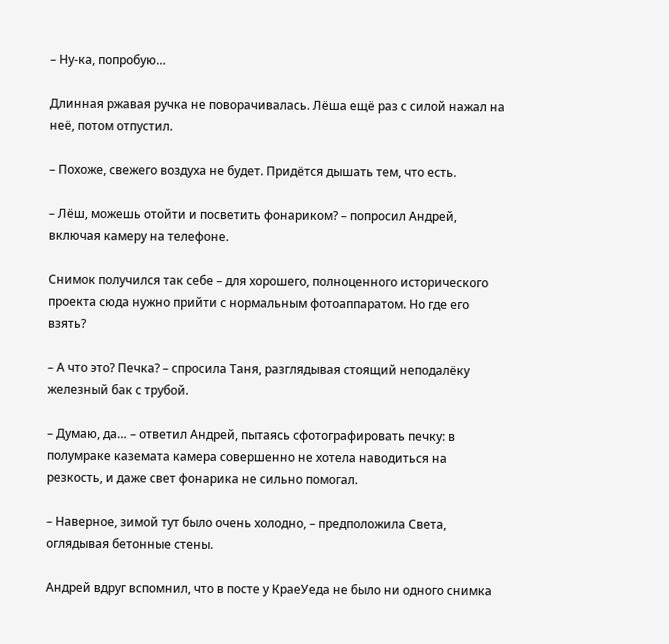– Ну-ка, попробую…

Длинная ржавая ручка не поворачивалась. Лёша ещё раз с силой нажал на неё, потом отпустил.

– Похоже, свежего воздуха не будет. Придётся дышать тем, что есть.

– Лёш, можешь отойти и посветить фонариком? – попросил Андрей, включая камеру на телефоне.

Снимок получился так себе – для хорошего, полноценного исторического проекта сюда нужно прийти с нормальным фотоаппаратом. Но где его взять?

– А что это? Печка? – спросила Таня, разглядывая стоящий неподалёку железный бак с трубой.

– Думаю, да… – ответил Андрей, пытаясь сфотографировать печку: в полумраке каземата камера совершенно не хотела наводиться на резкость, и даже свет фонарика не сильно помогал.

– Наверное, зимой тут было очень холодно, – предположила Света, оглядывая бетонные стены.

Андрей вдруг вспомнил, что в посте у КраеУеда не было ни одного снимка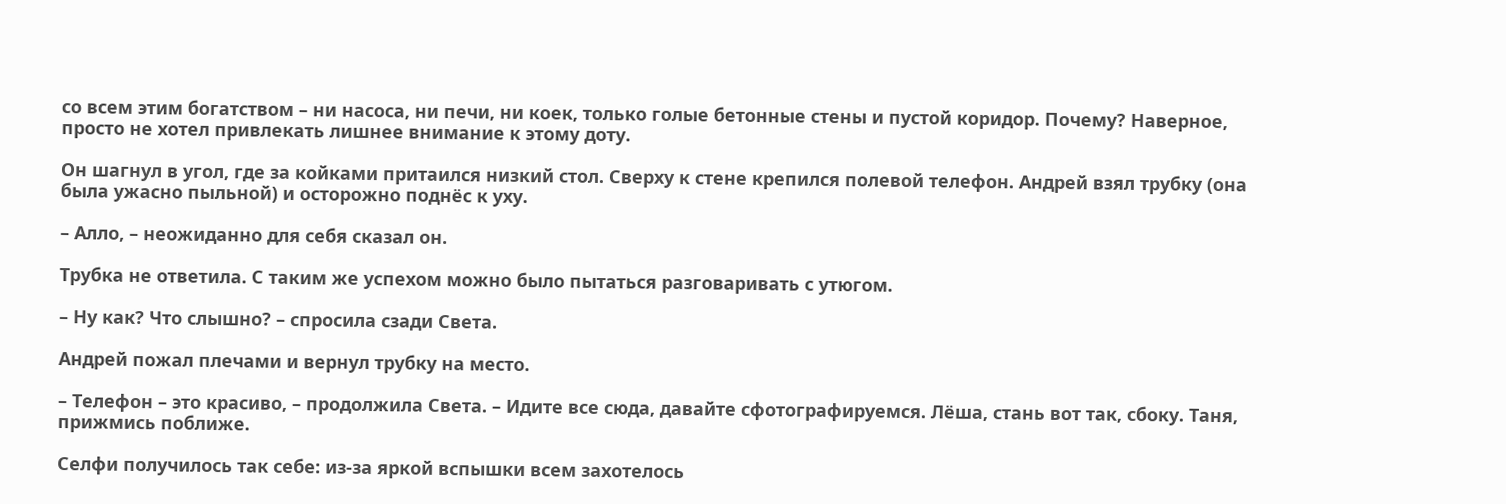со всем этим богатством – ни насоса, ни печи, ни коек, только голые бетонные стены и пустой коридор. Почему? Наверное, просто не хотел привлекать лишнее внимание к этому доту.

Он шагнул в угол, где за койками притаился низкий стол. Сверху к стене крепился полевой телефон. Андрей взял трубку (она была ужасно пыльной) и осторожно поднёс к уху.

– Алло, – неожиданно для себя сказал он.

Трубка не ответила. С таким же успехом можно было пытаться разговаривать с утюгом.

– Ну как? Что слышно? – спросила сзади Света.

Андрей пожал плечами и вернул трубку на место.

– Телефон – это красиво, – продолжила Света. – Идите все сюда, давайте сфотографируемся. Лёша, стань вот так, сбоку. Таня, прижмись поближе.

Селфи получилось так себе: из-за яркой вспышки всем захотелось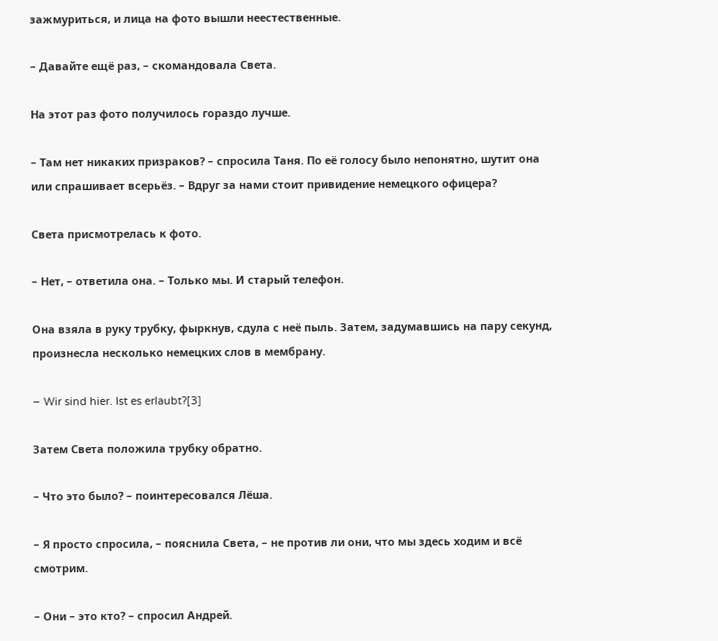зажмуриться, и лица на фото вышли неестественные.

– Давайте ещё раз, – скомандовала Света.

На этот раз фото получилось гораздо лучше.

– Там нет никаких призраков? – спросила Таня. По её голосу было непонятно, шутит она или спрашивает всерьёз. – Вдруг за нами стоит привидение немецкого офицера?

Света присмотрелась к фото.

– Нет, – ответила она. – Только мы. И старый телефон.

Она взяла в руку трубку, фыркнув, сдула с неё пыль. Затем, задумавшись на пару секунд, произнесла несколько немецких слов в мембрану.

– Wir sind hier. Ist es erlaubt?[3]

Затем Света положила трубку обратно.

– Что это было? – поинтересовался Лёша.

– Я просто спросила, – пояснила Света, – не против ли они, что мы здесь ходим и всё смотрим.

– Они – это кто? – спросил Андрей.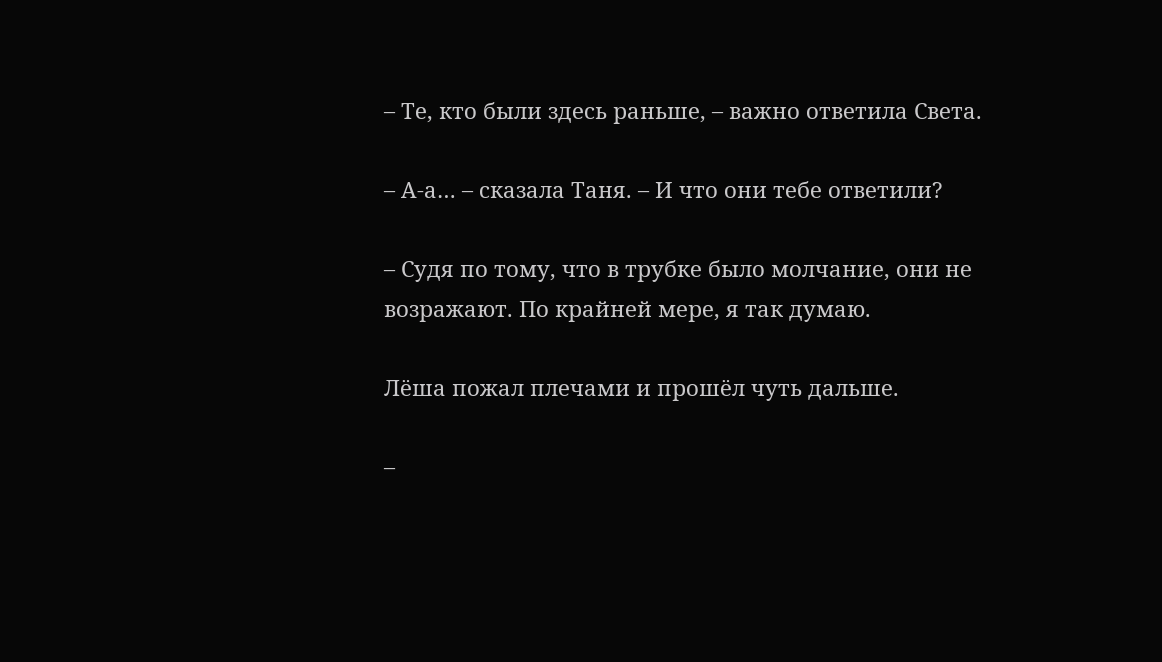– Те, кто были здесь раньше, – важно ответила Света.

– А-а… – сказала Таня. – И что они тебе ответили?

– Судя по тому, что в трубке было молчание, они не возражают. По крайней мере, я так думаю.

Лёша пожал плечами и прошёл чуть дальше.

–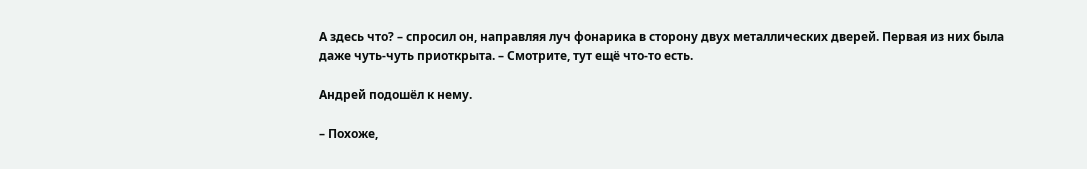А здесь что? – спросил он, направляя луч фонарика в сторону двух металлических дверей. Первая из них была даже чуть-чуть приоткрыта. – Смотрите, тут ещё что-то есть.

Андрей подошёл к нему.

– Похоже,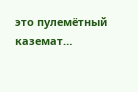это пулемётный каземат…